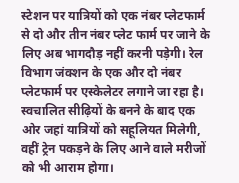स्टेशन पर यात्रियों को एक नंबर प्लेटफार्म से दो और तीन नंबर प्लेट फार्म पर जाने के लिए अब भागदौड़ नहीं करनी पड़ेगी। रेल विभाग जंक्शन के एक और दो नंबर प्लेटफार्म पर एस्केलेटर लगाने जा रहा है। स्वचालित सीढ़ियों के बनने के बाद एक ओर जहां यात्रियों को सहूलियत मिलेगी, वहीं ट्रेन पकड़ने के लिए आने वाले मरीजों को भी आराम होगा।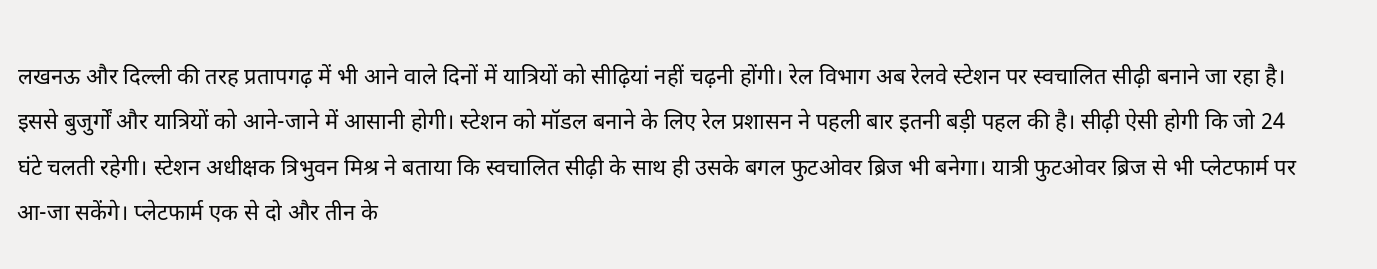लखनऊ और दिल्ली की तरह प्रतापगढ़ में भी आने वाले दिनों में यात्रियों को सीढ़ियां नहीं चढ़नी होंगी। रेल विभाग अब रेलवे स्टेशन पर स्वचालित सीढ़ी बनाने जा रहा है। इससे बुजुर्गों और यात्रियों को आने-जाने में आसानी होगी। स्टेशन को मॉडल बनाने के लिए रेल प्रशासन ने पहली बार इतनी बड़ी पहल की है। सीढ़ी ऐसी होगी कि जो 24 घंटे चलती रहेगी। स्टेशन अधीक्षक त्रिभुवन मिश्र ने बताया कि स्वचालित सीढ़ी के साथ ही उसके बगल फुटओवर ब्रिज भी बनेगा। यात्री फुटओवर ब्रिज से भी प्लेटफार्म पर आ-जा सकेंगे। प्लेटफार्म एक से दो और तीन के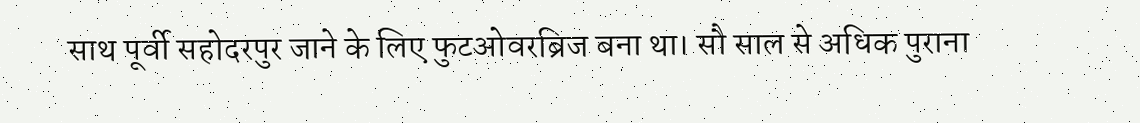साथ पूर्वी सहोदरपुर जाने के लिए फुटओवरब्रिज बना था। सौ साल से अधिक पुराना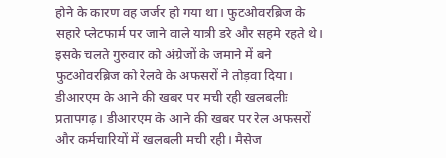होने के कारण वह जर्जर हो गया था। फुटओवरब्रिज के सहारे प्लेटफार्म पर जाने वाले यात्री डरे और सहमे रहते थे। इसके चलते गुरुवार को अंग्रेजों के जमाने में बने फुटओवरब्रिज को रेलवे के अफसरों ने तोड़वा दिया।
डीआरएम के आने की खबर पर मची रही खलबलीः प्रतापगढ़। डीआरएम के आने की खबर पर रेल अफसरों और कर्मचारियों में खलबली मची रही। मैसेज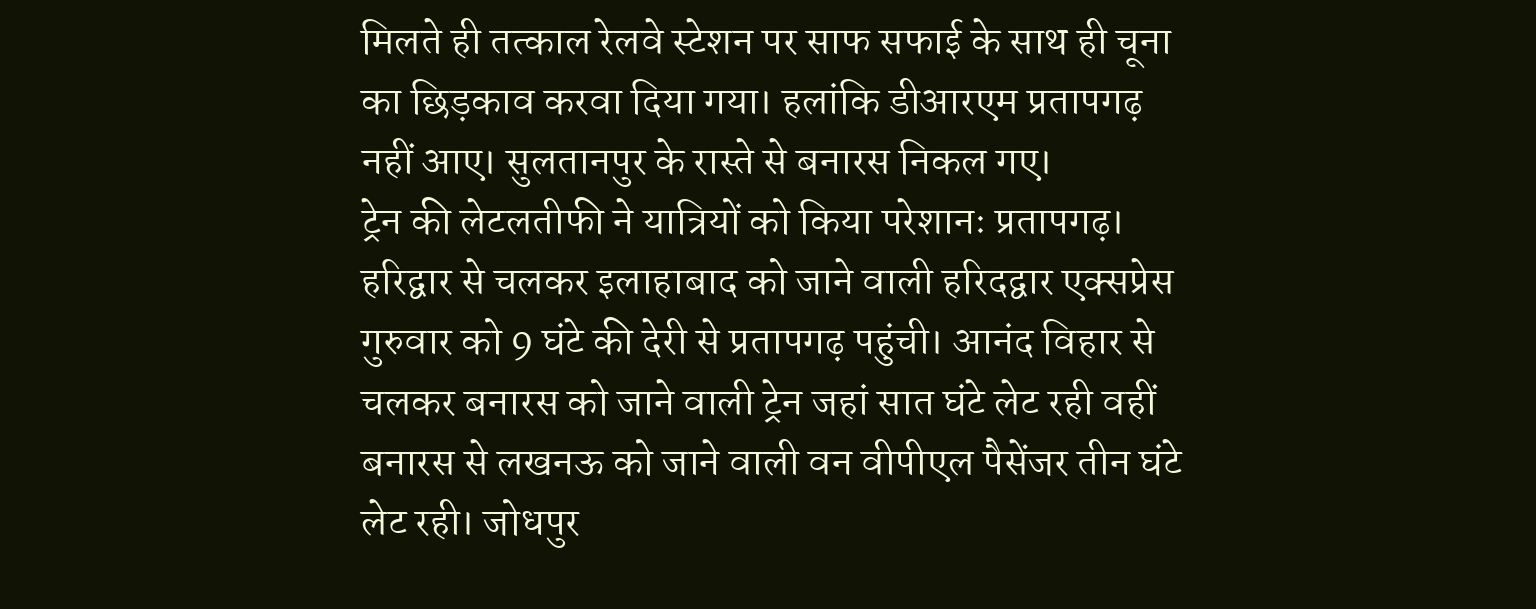मिलते ही तत्काल रेलवे स्टेशन पर साफ सफाई के साथ ही चूना का छिड़काव करवा दिया गया। हलांकि डीआरएम प्रतापगढ़ नहीं आए। सुलतानपुर के रास्ते से बनारस निकल गए।
ट्रेन की लेटलतीफी ने यात्रियों को किया परेशानः प्रतापगढ़। हरिद्वार से चलकर इलाहाबाद को जाने वाली हरिदद्वार एक्सप्रेस गुरुवार को 9 घंटे की देरी से प्रतापगढ़ पहुंची। आनंद विहार से चलकर बनारस को जाने वाली ट्रेन जहां सात घंटे लेट रही वहीं बनारस से लखनऊ को जाने वाली वन वीपीएल पैसेंजर तीन घंटे लेट रही। जोधपुर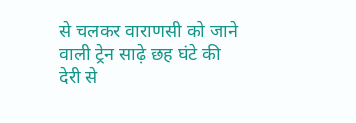से चलकर वाराणसी को जाने वाली ट्रेन साढ़े छह घंटे की देरी से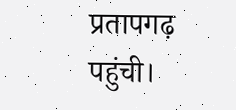प्रतापगढ़ पहुंची।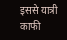इससे यात्री काफी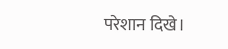परेशान दिखे।